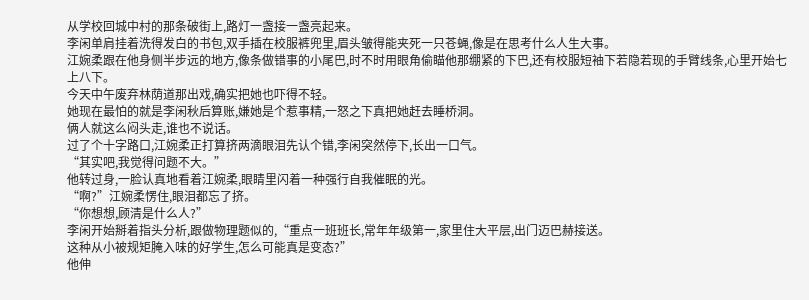从学校回城中村的那条破街上,路灯一盏接一盏亮起来。
李闲单肩挂着洗得发白的书包,双手插在校服裤兜里,眉头皱得能夹死一只苍蝇,像是在思考什么人生大事。
江婉柔跟在他身侧半步远的地方,像条做错事的小尾巴,时不时用眼角偷瞄他那绷紧的下巴,还有校服短袖下若隐若现的手臂线条,心里开始七上八下。
今天中午废弃林荫道那出戏,确实把她也吓得不轻。
她现在最怕的就是李闲秋后算账,嫌她是个惹事精,一怒之下真把她赶去睡桥洞。
俩人就这么闷头走,谁也不说话。
过了个十字路口,江婉柔正打算挤两滴眼泪先认个错,李闲突然停下,长出一口气。
“其实吧,我觉得问题不大。”
他转过身,一脸认真地看着江婉柔,眼睛里闪着一种强行自我催眠的光。
“啊?”江婉柔愣住,眼泪都忘了挤。
“你想想,顾清是什么人?”
李闲开始掰着指头分析,跟做物理题似的,“重点一班班长,常年年级第一,家里住大平层,出门迈巴赫接送。
这种从小被规矩腌入味的好学生,怎么可能真是变态?”
他伸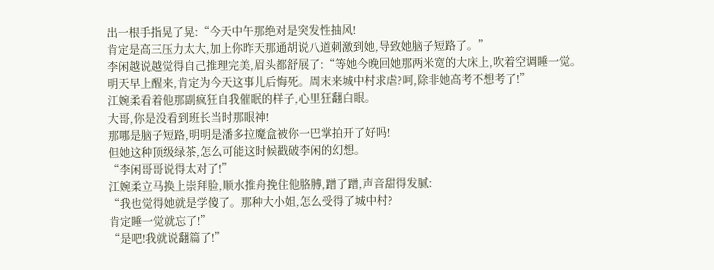出一根手指晃了晃:“今天中午那绝对是突发性抽风!
肯定是高三压力太大,加上你昨天那通胡说八道刺激到她,导致她脑子短路了。”
李闲越说越觉得自己推理完美,眉头都舒展了:“等她今晚回她那两米宽的大床上,吹着空调睡一觉。
明天早上醒来,肯定为今天这事儿后悔死。周末来城中村求虐?呵,除非她高考不想考了!”
江婉柔看着他那副疯狂自我催眠的样子,心里狂翻白眼。
大哥,你是没看到班长当时那眼神!
那哪是脑子短路,明明是潘多拉魔盒被你一巴掌拍开了好吗!
但她这种顶级绿茶,怎么可能这时候戳破李闲的幻想。
“李闲哥哥说得太对了!”
江婉柔立马换上崇拜脸,顺水推舟挽住他胳膊,蹭了蹭,声音甜得发腻:
“我也觉得她就是学傻了。那种大小姐,怎么受得了城中村?
肯定睡一觉就忘了!”
“是吧!我就说翻篇了!”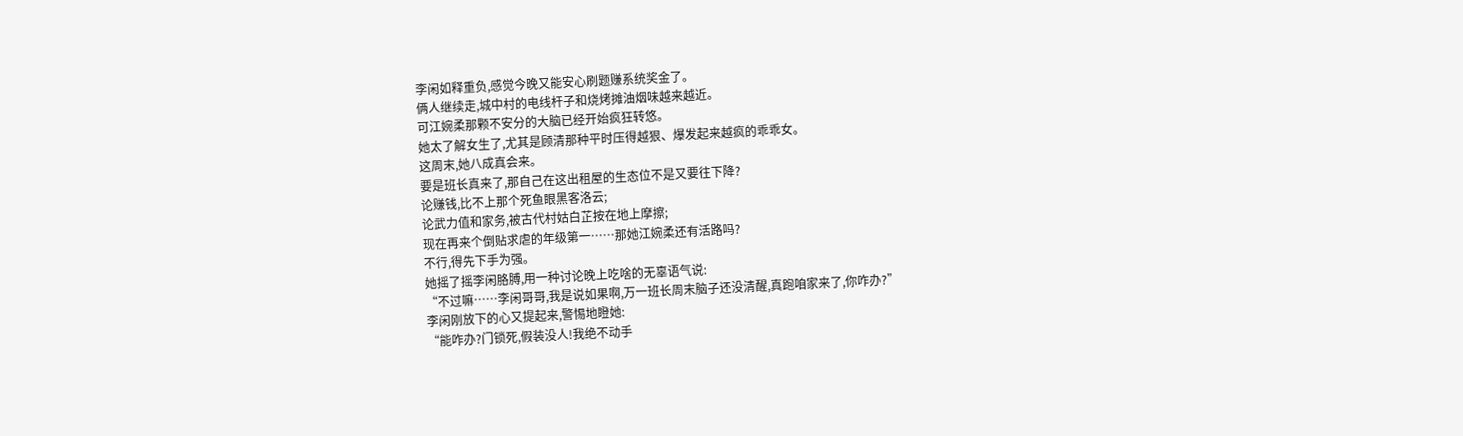李闲如释重负,感觉今晚又能安心刷题赚系统奖金了。
俩人继续走,城中村的电线杆子和烧烤摊油烟味越来越近。
可江婉柔那颗不安分的大脑已经开始疯狂转悠。
她太了解女生了,尤其是顾清那种平时压得越狠、爆发起来越疯的乖乖女。
这周末,她八成真会来。
要是班长真来了,那自己在这出租屋的生态位不是又要往下降?
论赚钱,比不上那个死鱼眼黑客洛云;
论武力值和家务,被古代村姑白芷按在地上摩擦;
现在再来个倒贴求虐的年级第一……那她江婉柔还有活路吗?
不行,得先下手为强。
她摇了摇李闲胳膊,用一种讨论晚上吃啥的无辜语气说:
“不过嘛……李闲哥哥,我是说如果啊,万一班长周末脑子还没清醒,真跑咱家来了,你咋办?”
李闲刚放下的心又提起来,警惕地瞪她:
“能咋办?门锁死,假装没人!我绝不动手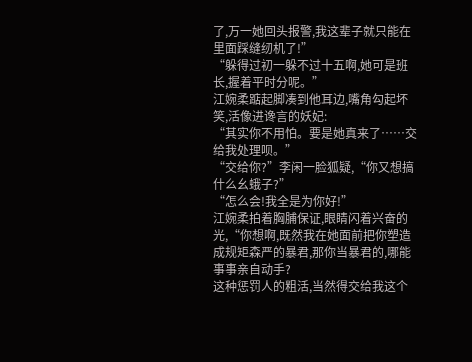了,万一她回头报警,我这辈子就只能在里面踩缝纫机了!”
“躲得过初一躲不过十五啊,她可是班长,握着平时分呢。”
江婉柔踮起脚凑到他耳边,嘴角勾起坏笑,活像进谗言的妖妃:
“其实你不用怕。要是她真来了……交给我处理呗。”
“交给你?”李闲一脸狐疑,“你又想搞什么幺蛾子?”
“怎么会!我全是为你好!”
江婉柔拍着胸脯保证,眼睛闪着兴奋的光,“你想啊,既然我在她面前把你塑造成规矩森严的暴君,那你当暴君的,哪能事事亲自动手?
这种惩罚人的粗活,当然得交给我这个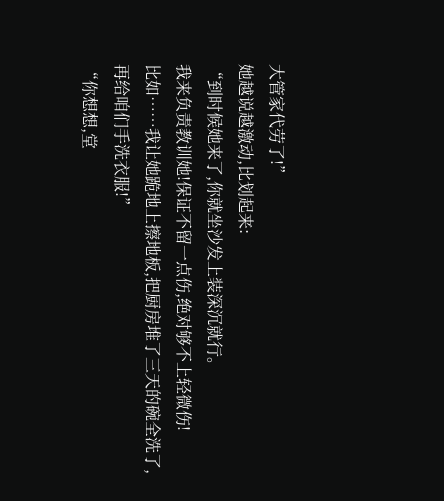大管家代劳了!”
她越说越激动,比划起来:
“到时候她来了,你就坐沙发上装深沉就行。
我来负责教训她!保证不留一点伤,绝对够不上轻微伤!
比如……我让她跪地上擦地板,把厨房堆了三天的碗全洗了,再给咱们手洗衣服!”
“你想想,堂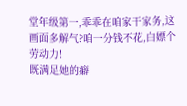堂年级第一,乖乖在咱家干家务,这画面多解气?咱一分钱不花,白嫖个劳动力!
既满足她的癖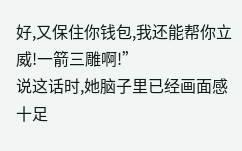好,又保住你钱包,我还能帮你立威!一箭三雕啊!”
说这话时,她脑子里已经画面感十足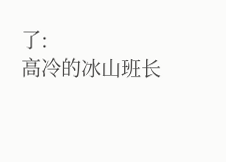了:
高冷的冰山班长